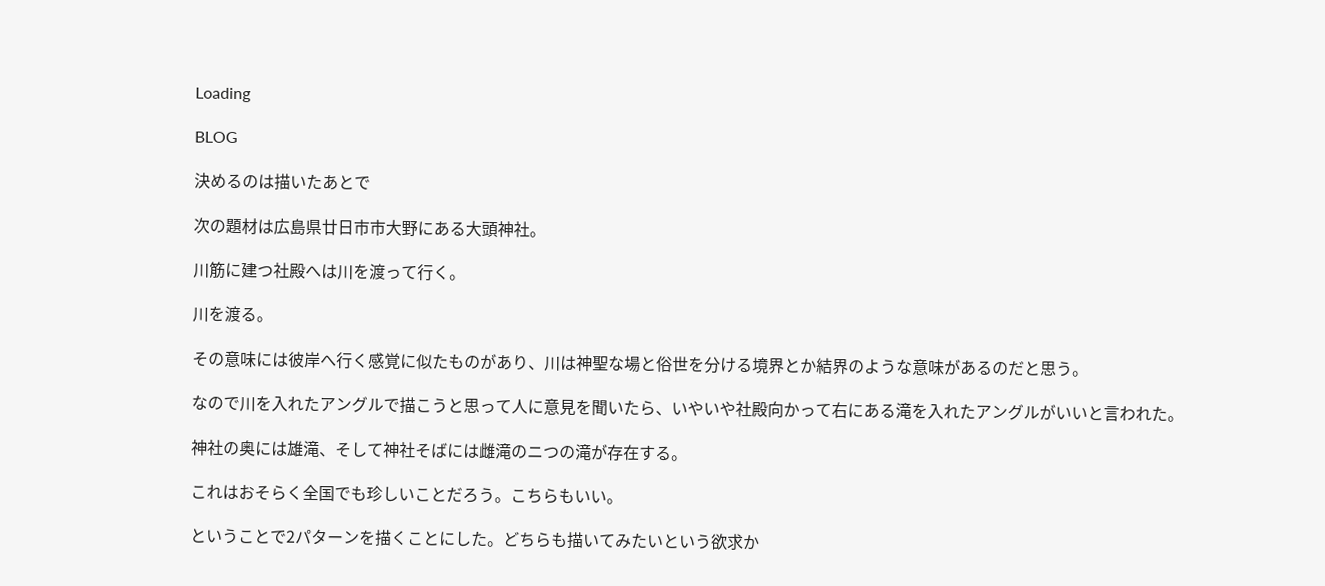Loading

BLOG

決めるのは描いたあとで

次の題材は広島県廿日市市大野にある大頭神社。

川筋に建つ社殿へは川を渡って行く。

川を渡る。

その意味には彼岸へ行く感覚に似たものがあり、川は神聖な場と俗世を分ける境界とか結界のような意味があるのだと思う。

なので川を入れたアングルで描こうと思って人に意見を聞いたら、いやいや社殿向かって右にある滝を入れたアングルがいいと言われた。

神社の奥には雄滝、そして神社そばには雌滝のニつの滝が存在する。

これはおそらく全国でも珍しいことだろう。こちらもいい。

ということで2パターンを描くことにした。どちらも描いてみたいという欲求か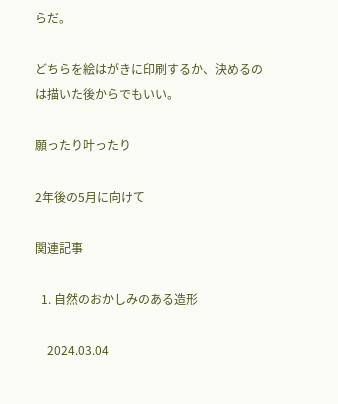らだ。

どちらを絵はがきに印刷するか、決めるのは描いた後からでもいい。

願ったり叶ったり

2年後の5月に向けて

関連記事

  1. 自然のおかしみのある造形

    2024.03.04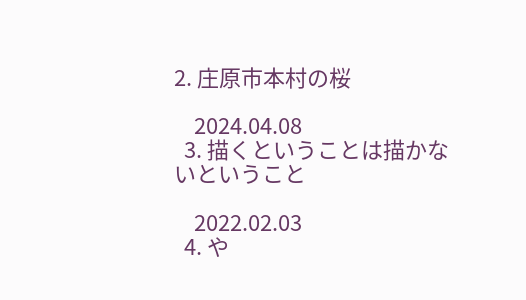2. 庄原市本村の桜

    2024.04.08
  3. 描くということは描かないということ

    2022.02.03
  4. や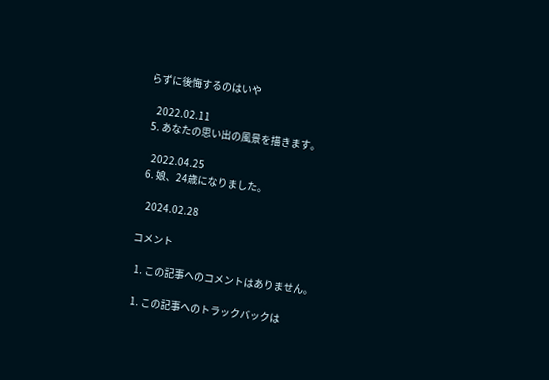らずに後悔するのはいや

    2022.02.11
  5. あなたの思い出の風景を描きます。

    2022.04.25
  6. 娘、24歳になりました。

    2024.02.28

コメント

  1. この記事へのコメントはありません。

  1. この記事へのトラックバックは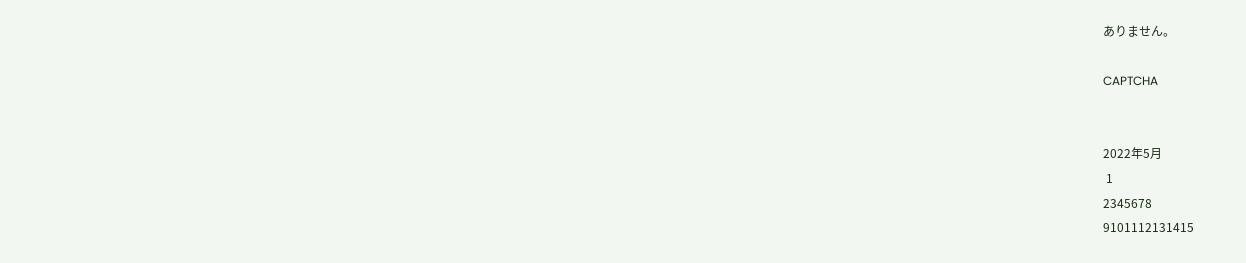ありません。

CAPTCHA


2022年5月
 1
2345678
9101112131415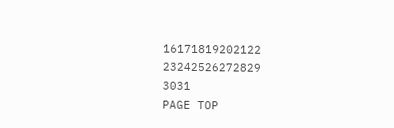16171819202122
23242526272829
3031
PAGE TOP